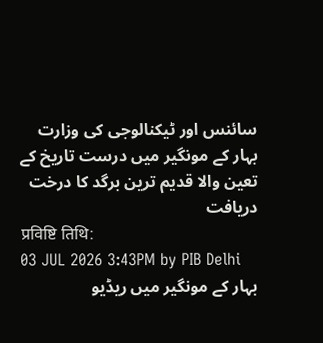سائنس اور ٹیکنالوجی کی وزارت
بہار کے مونگیر میں درست تاریخ کے تعین والا قدیم ترین برگد کا درخت دریافت
प्रविष्टि तिथि:
03 JUL 2026 3:43PM by PIB Delhi
بہار کے مونگیر میں ریڈیو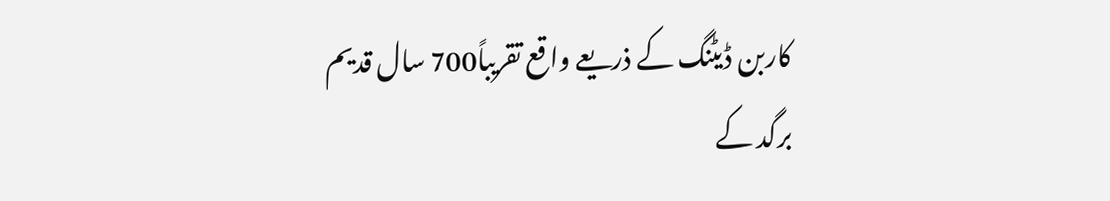کاربن ڈیٹنگ کے ذریعے واقع تقریباً700 سال قدیم برگد کے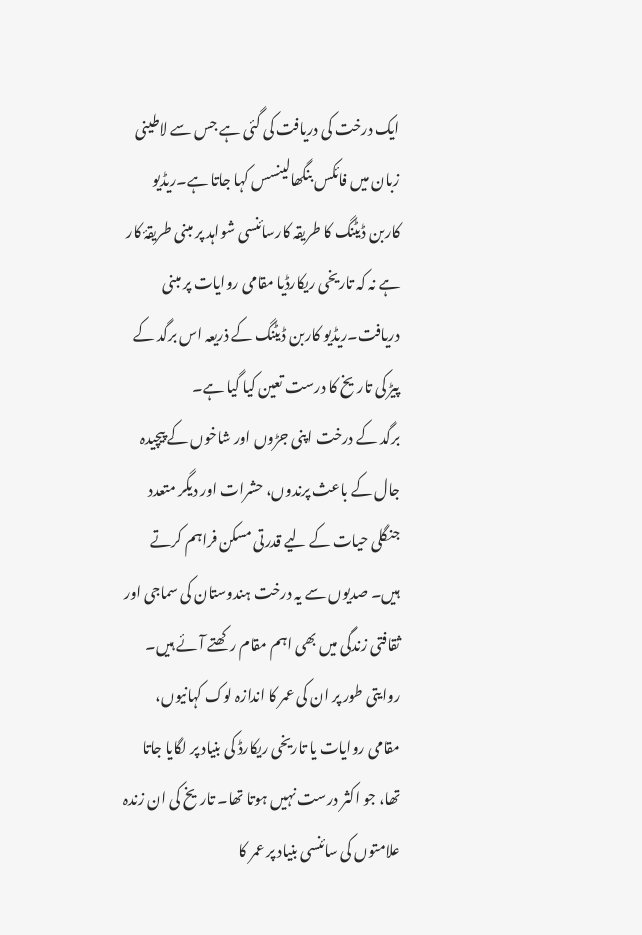ایک درخت کی دریافت کی گئی ہے جس سے لاطینی زبان میں فائکس بنگھالینسس کہا جاتا ہے۔ریڈیو کاربن ڈیٹنگ کا طریقہ کارسائنسی شواہد پر مبنی طریقۂ کار ہے نہ کہ تاریخی ریکارڈیا مقامی روایات پر مبنی دریافت۔ریڈیو کاربن ڈیٹنگ کے ذریعہ اس برگد کے پیڑ کی تاریخ کا درست تعین کیا گیا ہے۔
برگد کے درخت اپنی جڑوں اور شاخوں کے پیچیدہ جال کے باعث پرندوں، حشرات اور دیگر متعدد جنگلی حیات کے لیے قدرتی مسکن فراہم کرتے ہیں۔ صدیوں سے یہ درخت ہندوستان کی سماجی اور ثقافتی زندگی میں بھی اہم مقام رکھتے آئے ہیں۔ روایتی طور پر ان کی عمر کا اندازہ لوک کہانیوں، مقامی روایات یا تاریخی ریکارڈ کی بنیاد پر لگایا جاتا تھا، جو اکثر درست نہیں ہوتا تھا۔ تاریخ کی ان زندہ علامتوں کی سائنسی بنیاد پر عمر کا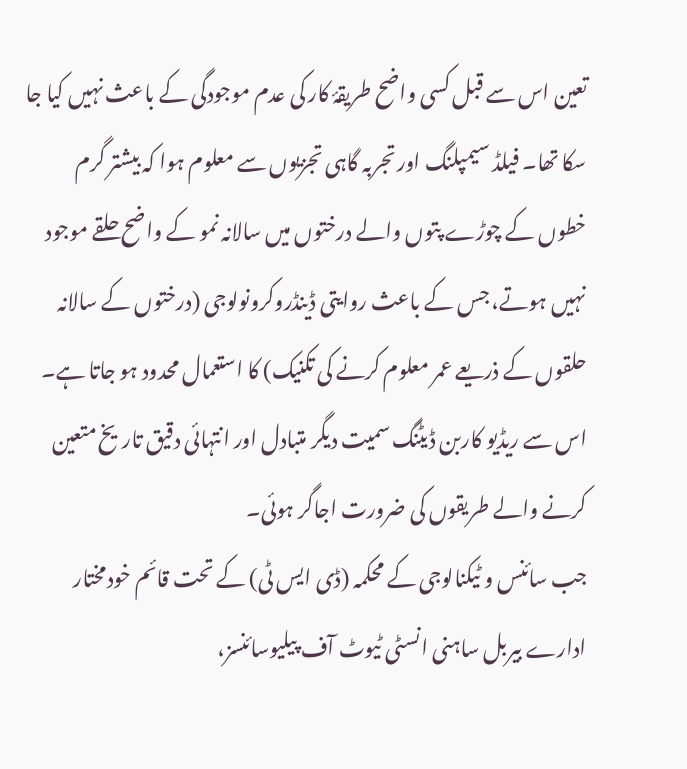تعین اس سے قبل کسی واضح طریقۂ کار کی عدم موجودگی کے باعث نہیں کیا جا سکا تھا۔ فیلڈ سیمپلنگ اور تجربہ گاہی تجزیوں سے معلوم ہوا کہ بیشتر گرم خطوں کے چوڑے پتوں والے درختوں میں سالانہ نمو کے واضح حلقے موجود نہیں ہوتے، جس کے باعث روایتی ڈینڈروکرونولوجی (درختوں کے سالانہ حلقوں کے ذریعے عمر معلوم کرنے کی تکنیک) کا استعمال محدود ہو جاتا ہے۔ اس سے ریڈیو کاربن ڈیٹنگ سمیت دیگر متبادل اور انتہائی دقیق تاریخ متعین کرنے والے طریقوں کی ضرورت اجاگر ہوئی۔
جب سائنس و ٹیکنالوجی کے محکمہ (ڈی ایس ٹی) کے تحت قائم خودمختار ادارے بیربل ساہنی انسٹی ٹیوٹ آف پیلیوسائنسز،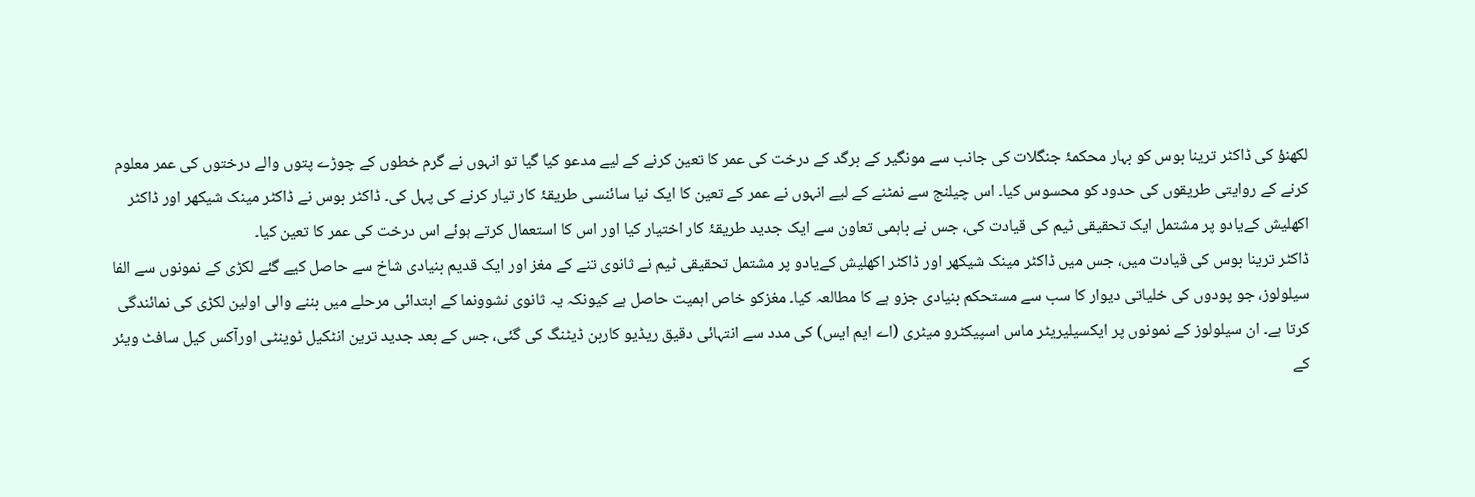لکھنؤ کی ڈاکٹر ترینا بوس کو بہار محکمۂ جنگلات کی جانب سے مونگیر کے برگد کے درخت کی عمر کا تعین کرنے کے لیے مدعو کیا گیا تو انہوں نے گرم خطوں کے چوڑے پتوں والے درختوں کی عمر معلوم کرنے کے روایتی طریقوں کی حدود کو محسوس کیا۔ اس چیلنج سے نمٹنے کے لیے انہوں نے عمر کے تعین کا ایک نیا سائنسی طریقۂ کار تیار کرنے کی پہل کی۔ ڈاکٹر بوس نے ڈاکٹر مینک شیکھر اور ڈاکٹر اکھلیش کےیادو پر مشتمل ایک تحقیقی ٹیم کی قیادت کی، جس نے باہمی تعاون سے ایک جدید طریقۂ کار اختیار کیا اور اس کا استعمال کرتے ہوئے اس درخت کی عمر کا تعین کیا۔
ڈاکٹر ترینا بوس کی قیادت میں، جس میں ڈاکٹر مینک شیکھر اور ڈاکٹر اکھلیش کےیادو پر مشتمل تحقیقی ٹیم نے ثانوی تنے کے مغز اور ایک قدیم بنیادی شاخ سے حاصل کیے گئے لکڑی کے نمونوں سے الفا سیلولوز، جو پودوں کی خلیاتی دیوار کا سب سے مستحکم بنیادی جزو ہے کا مطالعہ کیا۔ مغزکو خاص اہمیت حاصل ہے کیونکہ یہ ثانوی نشوونما کے ابتدائی مرحلے میں بننے والی اولین لکڑی کی نمائندگی کرتا ہے۔ ان سیلولوز کے نمونوں پر ایکسیلیریٹر ماس اسپیکٹرو میٹری (اے ایم ایس) کی مدد سے انتہائی دقیق ریڈیو کاربن ڈیٹنگ کی گئی، جس کے بعد جدید ترین انٹکیل ٹوینٹی اورآکس کیل سافٹ ویئر کے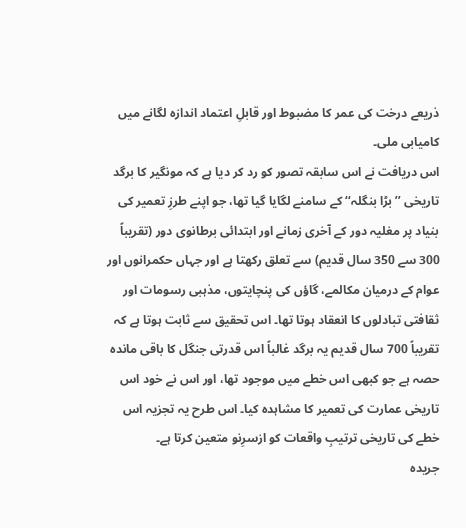ذریعے درخت کی عمر کا مضبوط اور قابلِ اعتماد اندازہ لگانے میں کامیابی ملی۔
اس دریافت نے اس سابقہ تصور کو رد کر دیا ہے کہ مونگیر کا برگد تاریخی ’’بڑا بنگلہ‘‘ کے سامنے لگایا گیا تھا، جو اپنے طرزِ تعمیر کی بنیاد پر مغلیہ دور کے آخری زمانے اور ابتدائی برطانوی دور (تقریباً 300 سے 350 سال قدیم) سے تعلق رکھتا ہے اور جہاں حکمرانوں اور عوام کے درمیان مکالمے، گاؤں کی پنچایتوں، مذہبی رسومات اور ثقافتی تبادلوں کا انعقاد ہوتا تھا۔ اس تحقیق سے ثابت ہوتا ہے کہ تقریباً 700 سال قدیم یہ برگد غالباً اس قدرتی جنگل کا باقی ماندہ حصہ ہے جو کبھی اس خطے میں موجود تھا، اور اس نے خود اس تاریخی عمارت کی تعمیر کا مشاہدہ کیا۔ اس طرح یہ تجزیہ اس خطے کی تاریخی ترتیبِ واقعات کو ازسرِنو متعین کرتا ہے۔
جریدہ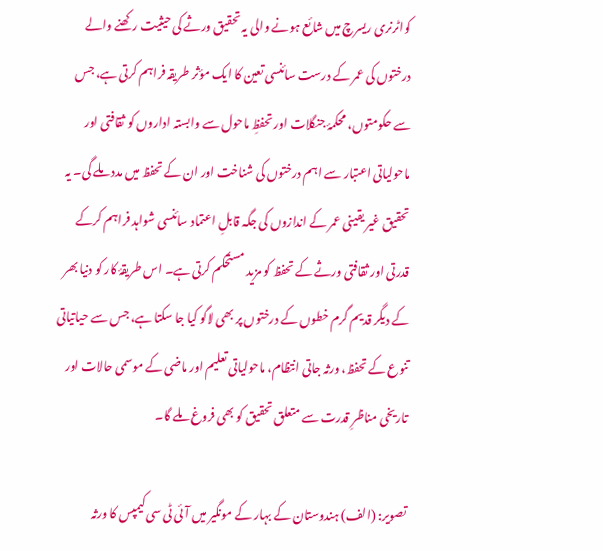کواٹرنری ریسرچ میں شائع ہونے والی یہ تحقیق ورثے کی حیثیت رکھنے والے درختوں کی عمر کے درست سائنسی تعین کا ایک مؤثر طریقہ فراہم کرتی ہے، جس سے حکومتوں، محکمۂ جنگلات اور تحفظِ ماحول سے وابستہ اداروں کو ثقافتی اور ماحولیاتی اعتبار سے اہم درختوں کی شناخت اور ان کے تحفظ میں مدد ملے گی۔ یہ تحقیق غیر یقینی عمر کے اندازوں کی جگہ قابلِ اعتماد سائنسی شواہد فراہم کرکے قدرتی اور ثقافتی ورثے کے تحفظ کو مزید مستحکم کرتی ہے۔ اس طریقۂ کار کو دنیا بھر کے دیگر قدیم گرم خطوں کے درختوں پر بھی لاگو کیا جا سکتا ہے، جس سے حیاتیاتی تنوع کے تحفظ، ورثہ جاتی انتظام، ماحولیاتی تعلیم اور ماضی کے موسمی حالات اور تاریخی مناظرِ قدرت سے متعلق تحقیق کو بھی فروغ ملے گا۔

تصویر: (الف) ہندوستان کے بہار کے مونگیر میں آئی ٹی سی کیمپس کا ورثہ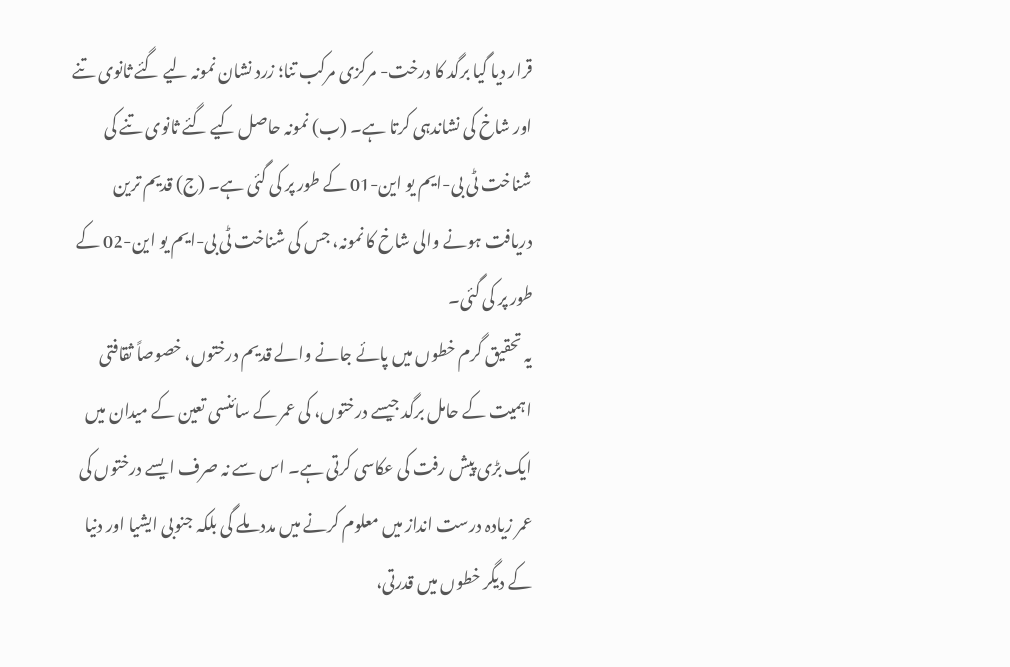قرار دیا گیا برگد کا درخت- مرکزی مرکب تنا؛ زرد نشان نمونہ لیے گئے ثانوی تنے اور شاخ کی نشاندہی کرتا ہے۔ (ب) نمونہ حاصل کیے گئے ثانوی تنے کی شناخت ٹی بی-ایم یو این-01 کے طور پر کی گئی ہے۔ (ج) قدیم ترین دریافت ہونے والی شاخ کا نمونہ، جس کی شناخت ٹی بی-ایم یو این-02 کے طور پر کی گئی۔
یہ تحقیق گرم خطوں میں پائے جانے والے قدیم درختوں، خصوصاً ثقافتی اہمیت کے حامل برگد جیسے درختوں، کی عمر کے سائنسی تعین کے میدان میں ایک بڑی پیش رفت کی عکاسی کرتی ہے۔ اس سے نہ صرف ایسے درختوں کی عمر زیادہ درست انداز میں معلوم کرنے میں مدد ملے گی بلکہ جنوبی ایشیا اور دنیا کے دیگر خطوں میں قدرتی،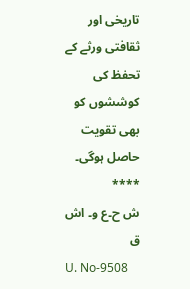تاریخی اور ثقافتی ورثے کے تحفظ کی کوششوں کو بھی تقویت حاصل ہوگی۔
****
ش ح۔ع و۔ اش ق
U. No-9508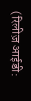(रिलीज़ आईडी: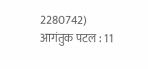2280742)
आगंतुक पटल : 11